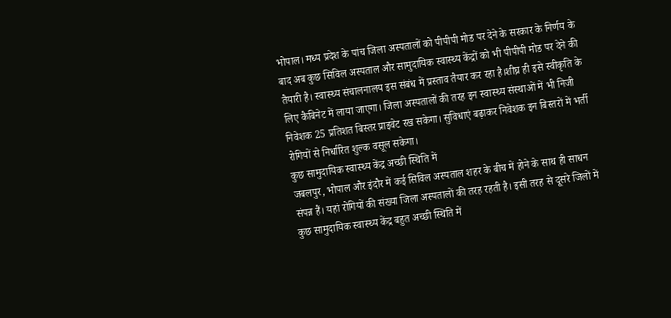भोपाल। मध्य प्रदेश के पांच जिला अस्पतालों को पीपीपी मोड पर देने के सरकार के निर्णय के बाद अब कुछ सिविल अस्पताल और सामुदायिक स्वास्थ्य केंद्रों को भी पीपीपी मोड पर देने की तैयारी है। स्वास्थ्य संचालनालय इस संबंध में प्रस्ताव तैयार कर रहा है।शीघ्र ही इसे स्वीकृति के लिए कैबिनेट में लाया जाएगा। जिला अस्पतालों की तरह इन स्वास्थ्य संस्थाओं में भी निजी निवेशक 25 प्रतिशत बिस्तर प्राइवेट रख सकेगा। सुविधाएं बढ़ाकर निवेशक इन बिस्तरों में भर्ती रोगियों से निर्धारित शुल्क वसूल सकेगा।
कुछ सामुदायिक स्वास्थ्य केंद्र अच्छी स्थिति में
जबलपुर, भोपाल और इंदौर में कई सिविल अस्पताल शहर के बीच में होने के साथ ही साधन संपन्न हैं। यहां रोगियों की संख्या जिला अस्पतालों की तरह रहती है। इसी तरह से दूसरे जिलों में कुछ सामुदायिक स्वास्थ्य केंद्र बहुत अच्छी स्थिति में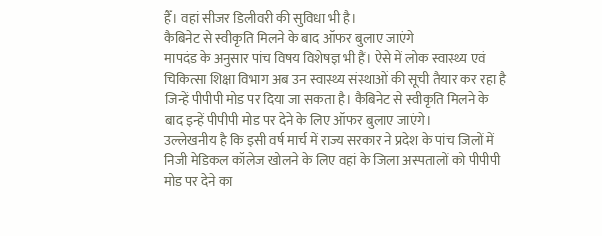हैँ। वहां सीजर डिलीवरी की सुविधा भी है।
कैबिनेट से स्वीकृति मिलने के बाद ऑफर बुलाए जाएंगे
मापदंड के अनुसार पांच विषय विशेषज्ञ भी हैं। ऐसे में लोक स्वास्थ्य एवं चिकित्सा शिक्षा विभाग अब उन स्वास्थ्य संस्थाओं की सूची तैयार कर रहा है जिन्हें पीपीपी मोड पर दिया जा सकता है। कैबिनेट से स्वीकृति मिलने के बाद इन्हें पीपीपी मोड पर देने के लिए ऑफर बुलाए जाएंगे।
उल्लेखनीय है कि इसी वर्ष मार्च में राज्य सरकार ने प्रदेश के पांच जिलों में निजी मेडिकल कॉलेज खोलने के लिए वहां के जिला अस्पतालों को पीपीपी मोड पर देने का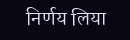निर्णय लिया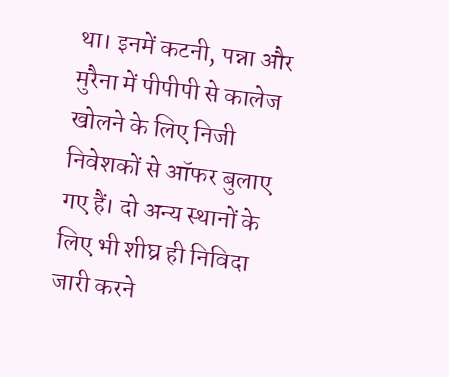था। इनमें कटनी, पन्ना और मुरैना में पीपीपी से कालेज खोलने के लिए निजी निवेशकों से ऑफर बुलाए गए हैं। दो अन्य स्थानों के लिए भी शीघ्र ही निविदा जारी करने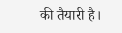की तैयारी है।